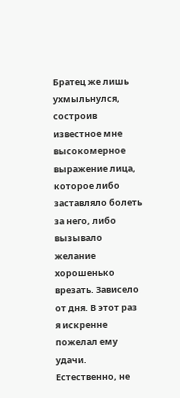Братец же лишь ухмыльнулся, состроив известное мне высокомерное выражение лица, которое либо заставляло болеть за него, либо вызывало желание хорошенько врезать. Зависело от дня. В этот раз я искренне пожелал ему удачи. Естественно, не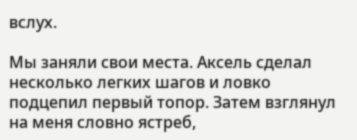вслух.

Мы заняли свои места. Аксель сделал несколько легких шагов и ловко подцепил первый топор. Затем взглянул на меня словно ястреб,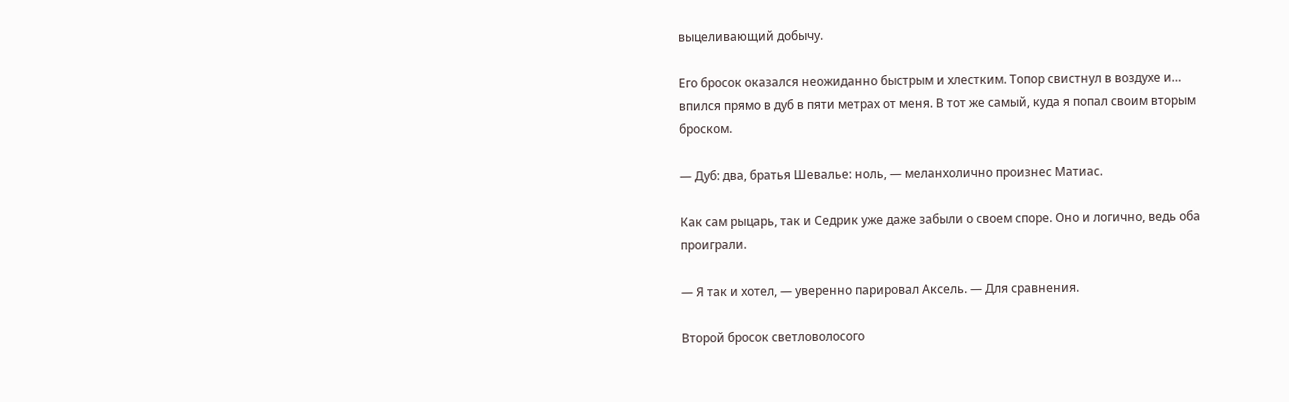выцеливающий добычу.

Его бросок оказался неожиданно быстрым и хлестким. Топор свистнул в воздухе и… впился прямо в дуб в пяти метрах от меня. В тот же самый, куда я попал своим вторым броском.

— Дуб: два, братья Шевалье: ноль, — меланхолично произнес Матиас.

Как сам рыцарь, так и Седрик уже даже забыли о своем споре. Оно и логично, ведь оба проиграли.

— Я так и хотел, — уверенно парировал Аксель. — Для сравнения.

Второй бросок светловолосого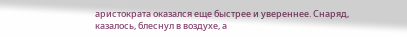аристократа оказался еще быстрее и увереннее. Снаряд, казалось, блеснул в воздухе, а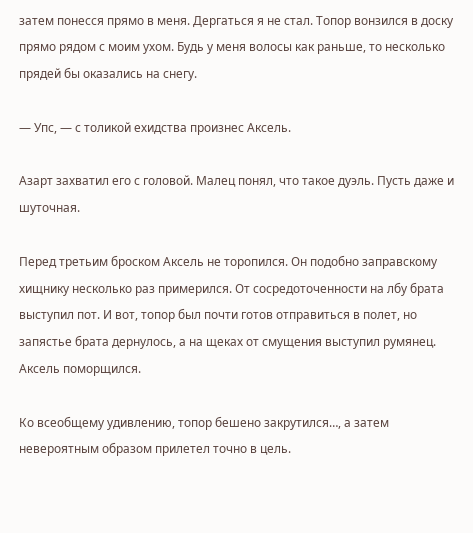затем понесся прямо в меня. Дергаться я не стал. Топор вонзился в доску прямо рядом с моим ухом. Будь у меня волосы как раньше, то несколько прядей бы оказались на снегу.

— Упс, — с толикой ехидства произнес Аксель.

Азарт захватил его с головой. Малец понял, что такое дуэль. Пусть даже и шуточная.

Перед третьим броском Аксель не торопился. Он подобно заправскому хищнику несколько раз примерился. От сосредоточенности на лбу брата выступил пот. И вот, топор был почти готов отправиться в полет, но запястье брата дернулось, а на щеках от смущения выступил румянец. Аксель поморщился.

Ко всеобщему удивлению, топор бешено закрутился…, а затем невероятным образом прилетел точно в цель.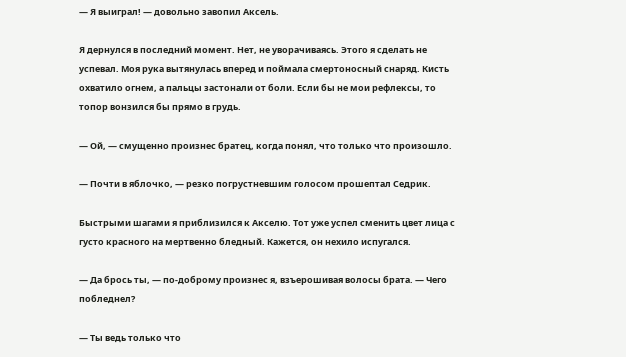— Я выиграл! — довольно завопил Аксель.

Я дернулся в последний момент. Нет, не уворачиваясь. Этого я сделать не успевал. Моя рука вытянулась вперед и поймала смертоносный снаряд. Кисть охватило огнем, а пальцы застонали от боли. Если бы не мои рефлексы, то топор вонзился бы прямо в грудь.

— Ой, — смущенно произнес братец, когда понял, что только что произошло.

— Почти в яблочко, — резко погрустневшим голосом прошептал Седрик.

Быстрыми шагами я приблизился к Акселю. Тот уже успел сменить цвет лица с густо красного на мертвенно бледный. Кажется, он нехило испугался.

— Да брось ты, — по-доброму произнес я, взъерошивая волосы брата. — Чего побледнел?

— Ты ведь только что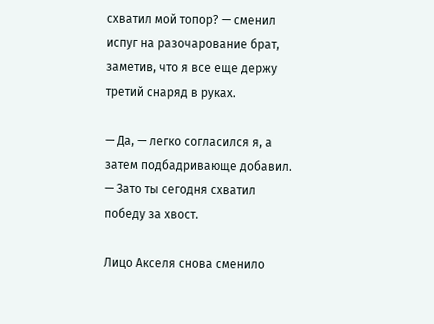схватил мой топор? — сменил испуг на разочарование брат, заметив, что я все еще держу третий снаряд в руках.

— Да, — легко согласился я, а затем подбадривающе добавил. — Зато ты сегодня схватил победу за хвост.

Лицо Акселя снова сменило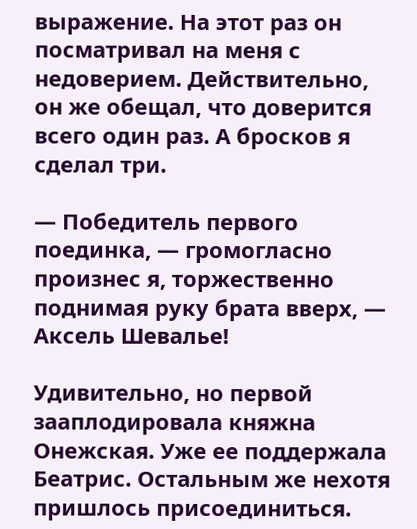выражение. На этот раз он посматривал на меня с недоверием. Действительно, он же обещал, что доверится всего один раз. А бросков я сделал три.

— Победитель первого поединка, — громогласно произнес я, торжественно поднимая руку брата вверх, — Аксель Шевалье!

Удивительно, но первой зааплодировала княжна Онежская. Уже ее поддержала Беатрис. Остальным же нехотя пришлось присоединиться.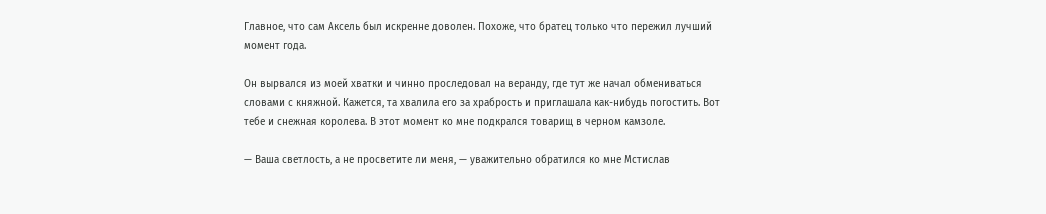Главное, что сам Аксель был искренне доволен. Похоже, что братец только что пережил лучший момент года.

Он вырвался из моей хватки и чинно проследовал на веранду, где тут же начал обмениваться словами с княжной. Кажется, та хвалила его за храбрость и приглашала как-нибудь погостить. Вот тебе и снежная королева. В этот момент ко мне подкрался товарищ в черном камзоле.

— Ваша светлость, а не просветите ли меня, — уважительно обратился ко мне Мстислав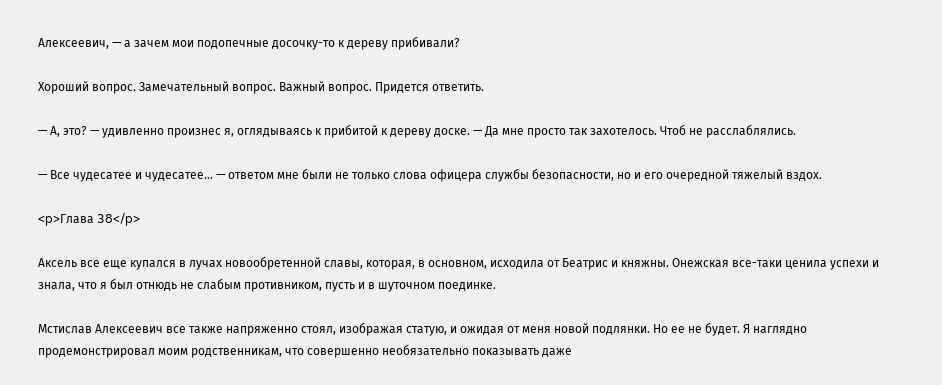Алексеевич, — а зачем мои подопечные досочку-то к дереву прибивали?

Хороший вопрос. Замечательный вопрос. Важный вопрос. Придется ответить.

— А, это? — удивленно произнес я, оглядываясь к прибитой к дереву доске. — Да мне просто так захотелось. Чтоб не расслаблялись.

— Все чудесатее и чудесатее… — ответом мне были не только слова офицера службы безопасности, но и его очередной тяжелый вздох.

<p>Глава 38</p>

Аксель все еще купался в лучах новообретенной славы, которая, в основном, исходила от Беатрис и княжны. Онежская все-таки ценила успехи и знала, что я был отнюдь не слабым противником, пусть и в шуточном поединке.

Мстислав Алексеевич все также напряженно стоял, изображая статую, и ожидая от меня новой подлянки. Но ее не будет. Я наглядно продемонстрировал моим родственникам, что совершенно необязательно показывать даже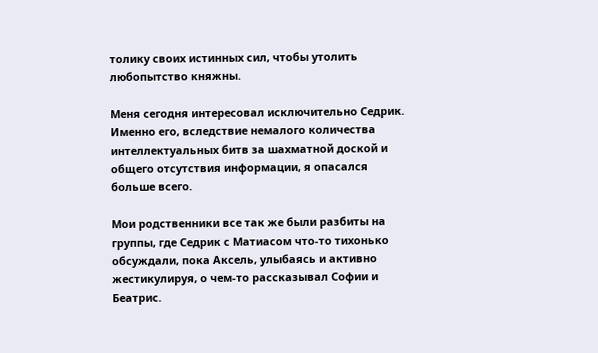толику своих истинных сил, чтобы утолить любопытство княжны.

Меня сегодня интересовал исключительно Седрик. Именно его, вследствие немалого количества интеллектуальных битв за шахматной доской и общего отсутствия информации, я опасался больше всего.

Мои родственники все так же были разбиты на группы, где Седрик с Матиасом что-то тихонько обсуждали, пока Аксель, улыбаясь и активно жестикулируя, о чем-то рассказывал Софии и Беатрис.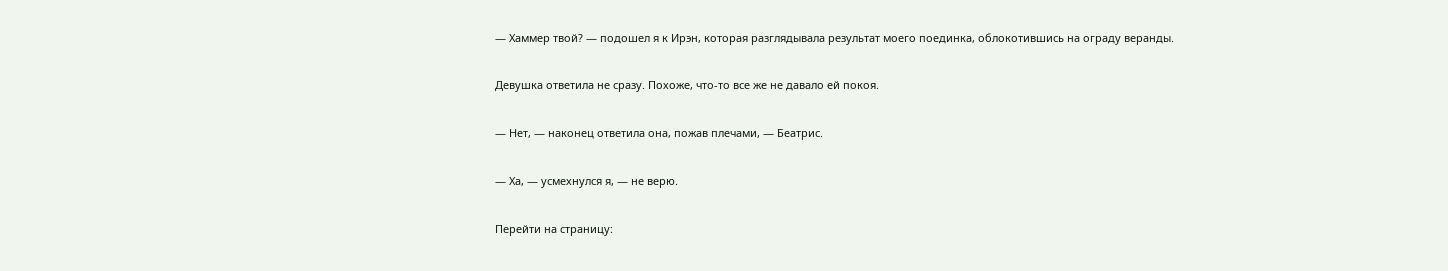— Хаммер твой? — подошел я к Ирэн, которая разглядывала результат моего поединка, облокотившись на ограду веранды.

Девушка ответила не сразу. Похоже, что-то все же не давало ей покоя.

— Нет, — наконец ответила она, пожав плечами, — Беатрис.

— Ха, — усмехнулся я, — не верю.

Перейти на страницу: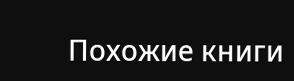Похожие книги